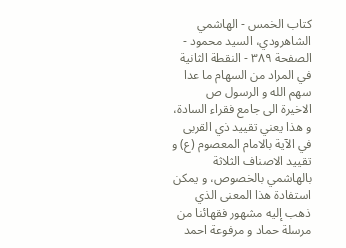كتاب الخمس - الهاشمي الشاهرودي، السيد محمود - الصفحة ٣٨٩ - النقطة الثانية في المراد من السهام ما عدا سهم الله و الرسول ص
الاخيرة الى جامع فقراء السادة، و هذا يعني تقييد ذي القربى في الآية بالامام المعصوم (ع) و تقييد الاصناف الثلاثة بالهاشمي بالخصوص، و يمكن استفادة هذا المعنى الذي ذهب إليه مشهور فقهائنا من مرسلة حماد و مرفوعة احمد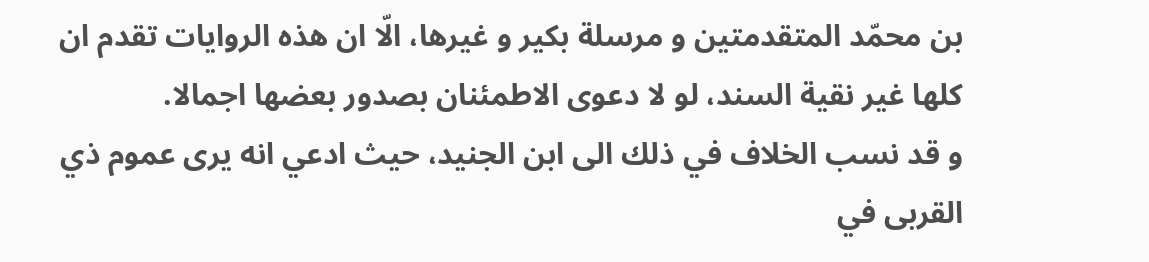بن محمّد المتقدمتين و مرسلة بكير و غيرها، الّا ان هذه الروايات تقدم ان كلها غير نقية السند، لو لا دعوى الاطمئنان بصدور بعضها اجمالا.
و قد نسب الخلاف في ذلك الى ابن الجنيد، حيث ادعي انه يرى عموم ذي القربى في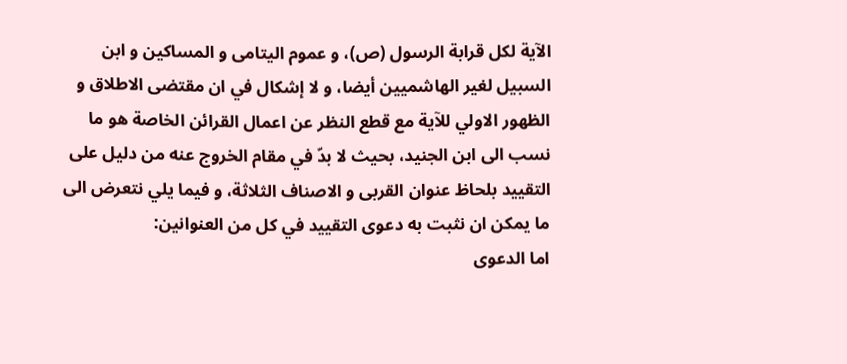الآية لكل قرابة الرسول (ص)، و عموم اليتامى و المساكين و ابن السبيل لغير الهاشميين أيضا، و لا إشكال في ان مقتضى الاطلاق و الظهور الاولي للآية مع قطع النظر عن اعمال القرائن الخاصة هو ما نسب الى ابن الجنيد، بحيث لا بدّ في مقام الخروج عنه من دليل على التقييد بلحاظ عنوان القربى و الاصناف الثلاثة، و فيما يلي نتعرض الى ما يمكن ان نثبت به دعوى التقييد في كل من العنوانين:
اما الدعوى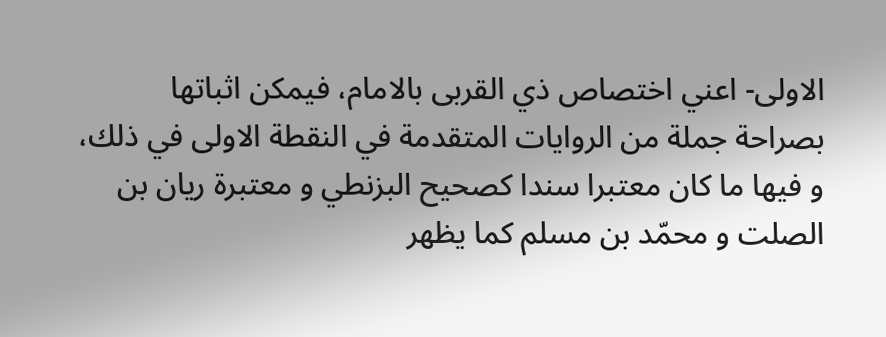الاولى- اعني اختصاص ذي القربى بالامام، فيمكن اثباتها بصراحة جملة من الروايات المتقدمة في النقطة الاولى في ذلك، و فيها ما كان معتبرا سندا كصحيح البزنطي و معتبرة ريان بن الصلت و محمّد بن مسلم كما يظهر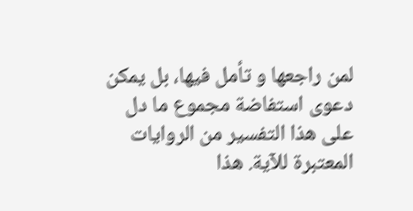لمن راجعها و تأمل فيها، بل يمكن دعوى استفاضة مجموع ما دل على هذا التفسير من الروايات المعتبرة للآية. هذا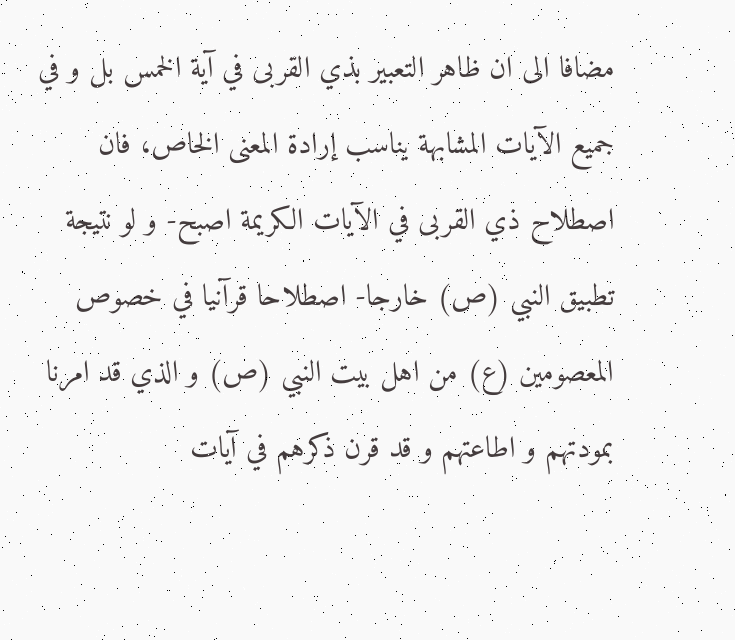مضافا الى ان ظاهر التعبير بذي القربى في آية الخمس بل و في جميع الآيات المشابهة يناسب إرادة المعنى الخاص، فان اصطلاح ذي القربى في الآيات الكريمة اصبح- و لو نتيجة تطبيق النبي (ص) خارجا- اصطلاحا قرآنيا في خصوص المعصومين (ع) من اهل بيت النبي (ص) و الذي قد امرنا بمودتهم و اطاعتهم و قد قرن ذكرهم في آيات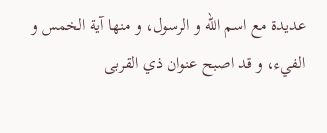عديدة مع اسم اللّه و الرسول، و منها آية الخمس و الفيء، و قد اصبح عنوان ذي القربى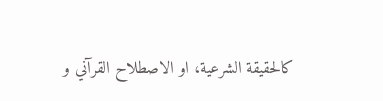كالحقيقة الشرعية، او الاصطلاح القرآني و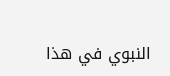النبوي في هذا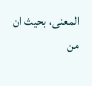المعنى، بحيث ان من